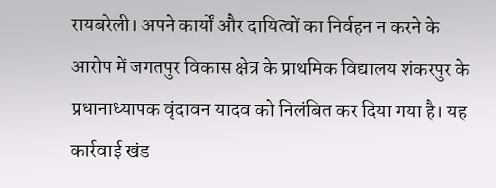रायबरेली। अपने कार्यों और दायित्वों का निर्वहन न करने के आरोप में जगतपुर विकास क्षेत्र के प्राथमिक विद्यालय शंकरपुर के प्रधानाध्यापक वृंदावन यादव को निलंबित कर दिया गया है। यह कार्रवाई खंड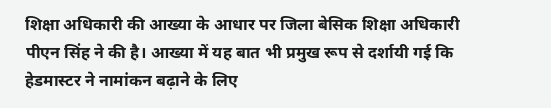शिक्षा अधिकारी की आख्या के आधार पर जिला बेसिक शिक्षा अधिकारी पीएन सिंह ने की है। आख्या में यह बात भी प्रमुख रूप से दर्शायी गई कि हेडमास्टर ने नामांकन बढ़ाने के लिए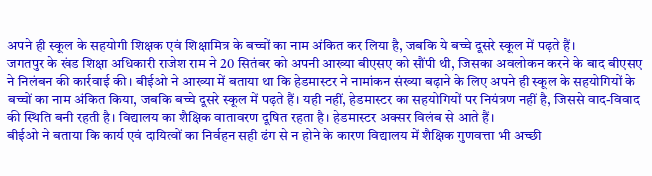अपने ही स्कूल के सहयोगी शिक्षक एवं शिक्षामित्र के बच्चों का नाम अंकित कर लिया है, जबकि ये बच्चे दूसरे स्कूल में पढ़ते हैं।
जगतपुर के खंड शिक्षा अधिकारी राजेश राम ने 20 सितंबर को अपनी आख्या बीएसए को सौंपी थी, जिसका अवलोकन करने के बाद बीएसए ने निलंबन की कार्रवाई की। बीईओ ने आख्या में बताया था कि हेडमास्टर ने नामांकन संख्या बढ़ाने के लिए अपने ही स्कूल के सहयोगियों के बच्चों का नाम अंकित किया, जबकि बच्चे दूसरे स्कूल में पढ़ते हैं। यही नहीं, हेडमास्टर का सहयोगियों पर नियंत्रण नहीं है, जिससे वाद-विवाद की स्थिति बनी रहती है। विद्यालय का शैक्षिक वातावरण दूषित रहता है। हेडमास्टर अक्सर विलंब से आते हैं।
बीईओ ने बताया कि कार्य एवं दायित्वों का निर्वहन सही ढंग से न होने के कारण विद्यालय में शैक्षिक गुणवत्ता भी अच्छी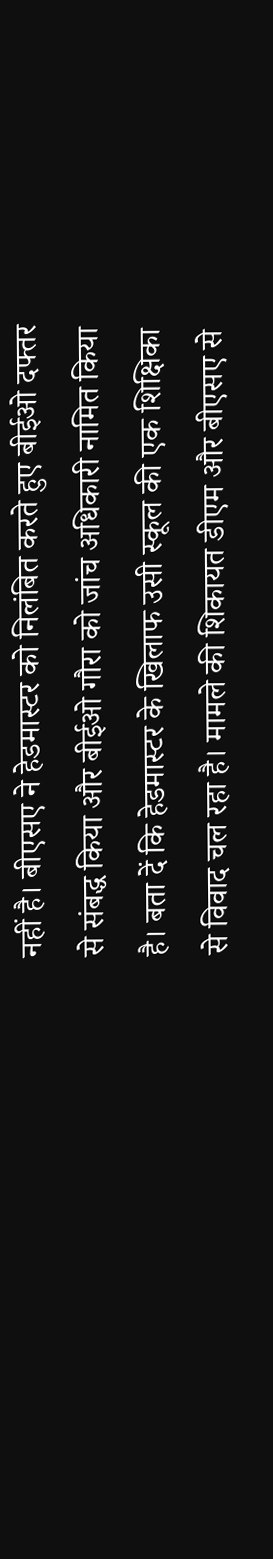नहीं है। बीएसए ने हेडमास्टर को निलंबित करते हुए बीईओ दफ्तर से संबद्ध किया और बीईओ गौरा को जांच अधिकारी नामित किया है। बता दें कि हेडमास्टर के खिलाफ उसी स्कूल की एक शिक्षिका से विवाद चल रहा है। मामले की शिकायत डीएम और बीएसए से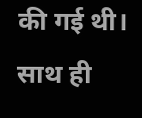की गई थी। साथ ही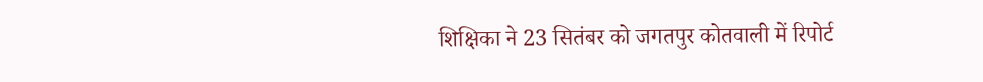शिक्षिका ने 23 सितंबर को जगतपुर कोतवाली में रिपोर्ट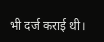भी दर्ज कराई थी।